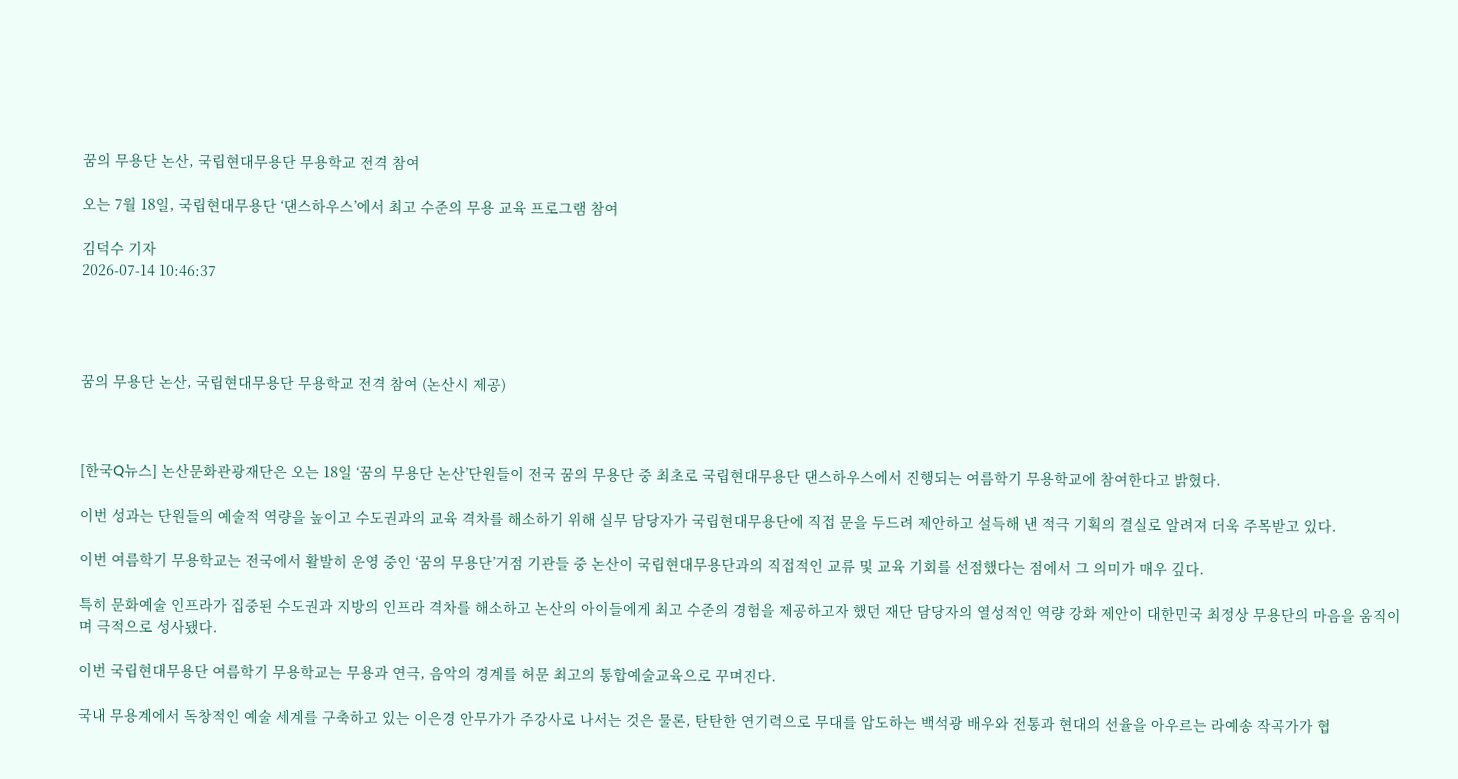꿈의 무용단 논산, 국립현대무용단 무용학교 전격 참여

오는 7월 18일, 국립현대무용단 ‘댄스하우스’에서 최고 수준의 무용 교육 프로그램 참여

김덕수 기자
2026-07-14 10:46:37




꿈의 무용단 논산, 국립현대무용단 무용학교 전격 참여 (논산시 제공)



[한국Q뉴스] 논산문화관광재단은 오는 18일 ‘꿈의 무용단 논산’단원들이 전국 꿈의 무용단 중 최초로 국립현대무용단 댄스하우스에서 진행되는 여름학기 무용학교에 참여한다고 밝혔다.

이번 성과는 단원들의 예술적 역량을 높이고 수도권과의 교육 격차를 해소하기 위해 실무 담당자가 국립현대무용단에 직접 문을 두드려 제안하고 설득해 낸 적극 기획의 결실로 알려져 더욱 주목받고 있다.

이번 여름학기 무용학교는 전국에서 활발히 운영 중인 ‘꿈의 무용단’거점 기관들 중 논산이 국립현대무용단과의 직접적인 교류 및 교육 기회를 선점했다는 점에서 그 의미가 매우 깊다.

특히 문화예술 인프라가 집중된 수도권과 지방의 인프라 격차를 해소하고 논산의 아이들에게 최고 수준의 경험을 제공하고자 했던 재단 담당자의 열성적인 역량 강화 제안이 대한민국 최정상 무용단의 마음을 움직이며 극적으로 성사됐다.

이번 국립현대무용단 여름학기 무용학교는 무용과 연극, 음악의 경계를 허문 최고의 통합예술교육으로 꾸며진다.

국내 무용계에서 독창적인 예술 세계를 구축하고 있는 이은경 안무가가 주강사로 나서는 것은 물론, 탄탄한 연기력으로 무대를 압도하는 백석광 배우와 전통과 현대의 선율을 아우르는 라예송 작곡가가 협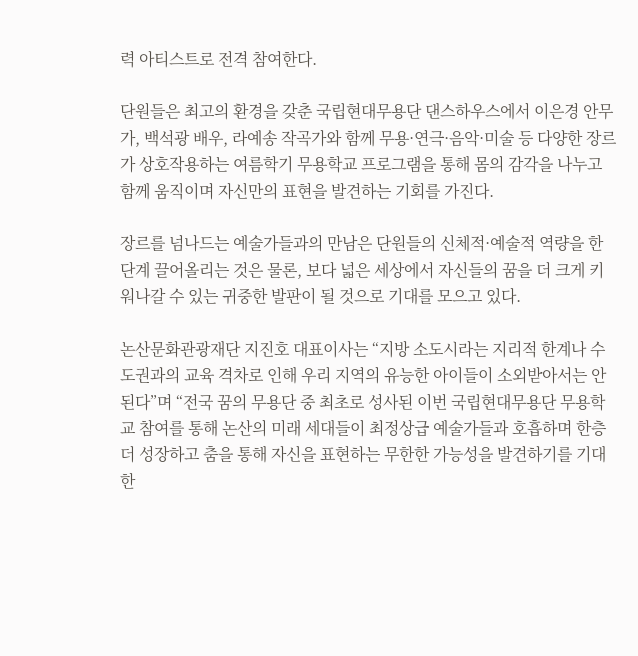력 아티스트로 전격 참여한다.

단원들은 최고의 환경을 갖춘 국립현대무용단 댄스하우스에서 이은경 안무가, 백석광 배우, 라예송 작곡가와 함께 무용·연극·음악·미술 등 다양한 장르가 상호작용하는 여름학기 무용학교 프로그램을 통해 몸의 감각을 나누고 함께 움직이며 자신만의 표현을 발견하는 기회를 가진다.

장르를 넘나드는 예술가들과의 만남은 단원들의 신체적·예술적 역량을 한 단계 끌어올리는 것은 물론, 보다 넓은 세상에서 자신들의 꿈을 더 크게 키워나갈 수 있는 귀중한 발판이 될 것으로 기대를 모으고 있다.

논산문화관광재단 지진호 대표이사는 “지방 소도시라는 지리적 한계나 수도권과의 교육 격차로 인해 우리 지역의 유능한 아이들이 소외받아서는 안 된다”며 “전국 꿈의 무용단 중 최초로 성사된 이번 국립현대무용단 무용학교 참여를 통해 논산의 미래 세대들이 최정상급 예술가들과 호흡하며 한층 더 성장하고 춤을 통해 자신을 표현하는 무한한 가능성을 발견하기를 기대한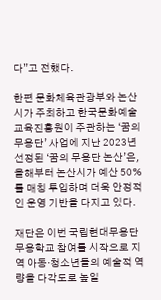다”고 전했다.

한편 문화체육관광부와 논산시가 주최하고 한국문화예술교육진흥원이 주관하는 ‘꿈의 무용단’ 사업에 지난 2023년 선정된 ‘꿈의 무용단 논산’은, 올해부터 논산시가 예산 50%를 매칭 투입하며 더욱 안정적인 운영 기반을 다지고 있다.

재단은 이번 국립현대무용단 무용학교 참여를 시작으로 지역 아동·청소년들의 예술적 역량을 다각도로 높일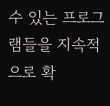수 있는 프로그램들을 지속적으로 확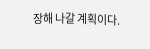장해 나갈 계획이다.